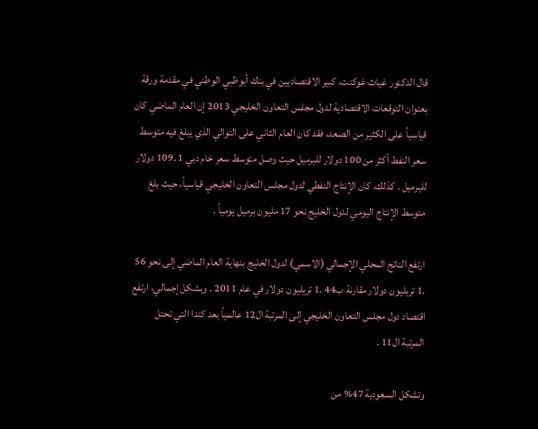قال الدكتور غياث غوكنت، كبير الاقتصاديين في بنك أبوظبي الوطني في مقدمة ورقة بعنوان التوقعات الاقتصادية لدول مجلس التعاون الخليجي 2013 إن العام الماضي كان قياسياً على الكثير من الصعد، فقد كان العام الثاني على التوالي الذي يبلغ فيه متوسط سعر النفط أكثر من 100 دولار للبرميل حيث وصل متوسط سعر خام دبي 1 .109 دولار للبرميل . كذلك، كان الإنتاج النفطي لدول مجلس التعاون الخليجي قياسياً، حيث بلغ متوسط الإنتاج اليومي لدول الخليج نحو 17 مليون برميل يومياً .

ارتفع الناتج المحلي الإجمالي (الاسمي) لدول الخليج بنهاية العام الماضي إلى نحو 56 .1 تريليون دولار مقارنة ب44 .1 تريليون دولار في عام 2011 . وبشكل إجمالي، ارتفع اقتصاد دول مجلس التعاون الخليجي إلى المرتبة ال12 عالمياً بعد كندا التي تحتل المرتبة ال11 .

وتشكل السعودية 47% من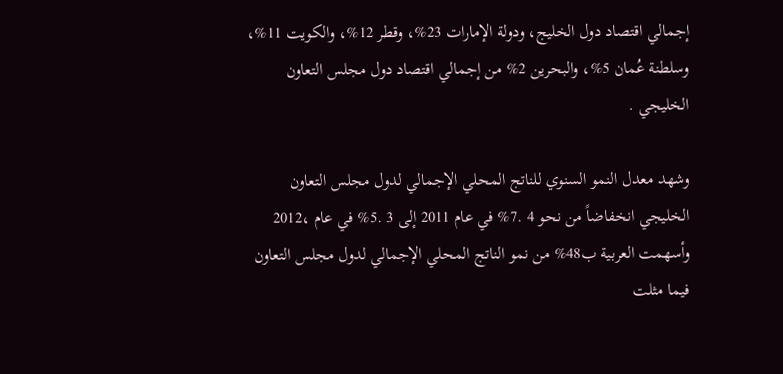إجمالي اقتصاد دول الخليج، ودولة الإمارات 23%، وقطر 12%، والكويت 11%، وسلطنة عُمان 5%، والبحرين 2% من إجمالي اقتصاد دول مجلس التعاون الخليجي .

وشهد معدل النمو السنوي للناتج المحلي الإجمالي لدول مجلس التعاون الخليجي انخفاضاً من نحو 4 .7% في عام 2011 إلى 3 .5% في عام ،2012 وأسهمت العربية ب48% من نمو الناتج المحلي الإجمالي لدول مجلس التعاون فيما مثلت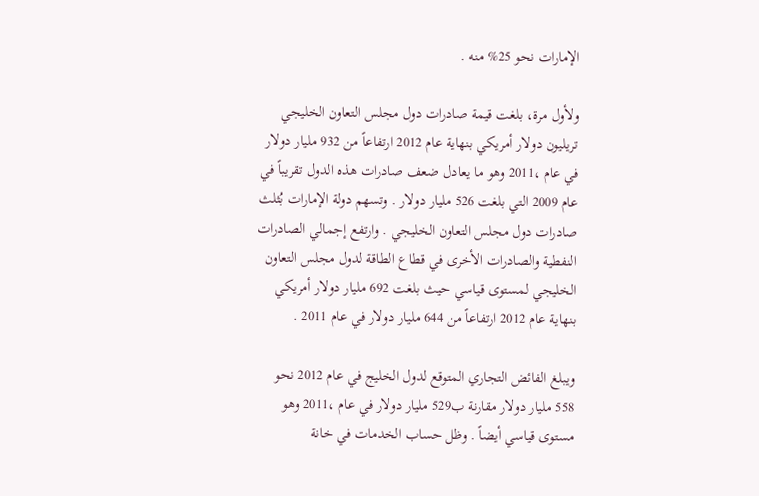الإمارات نحو 25% منه .

ولأول مرة، بلغت قيمة صادرات دول مجلس التعاون الخليجي تريليون دولار أمريكي بنهاية عام 2012 ارتفاعاً من 932 مليار دولار في عام ،2011 وهو ما يعادل ضعف صادرات هذه الدول تقريباً في عام 2009 التي بلغت 526 مليار دولار . وتسهم دولة الإمارات بُثلث صادرات دول مجلس التعاون الخليجي . وارتفع إجمالي الصادرات النفطية والصادرات الأخرى في قطاع الطاقة لدول مجلس التعاون الخليجي لمستوى قياسي حيث بلغت 692 مليار دولار أمريكي بنهاية عام 2012 ارتفاعاً من 644 مليار دولار في عام 2011 .

ويبلغ الفائض التجاري المتوقع لدول الخليج في عام 2012 نحو 558 مليار دولار مقارنة ب529 مليار دولار في عام ،2011 وهو مستوى قياسي أيضاً . وظل حساب الخدمات في خانة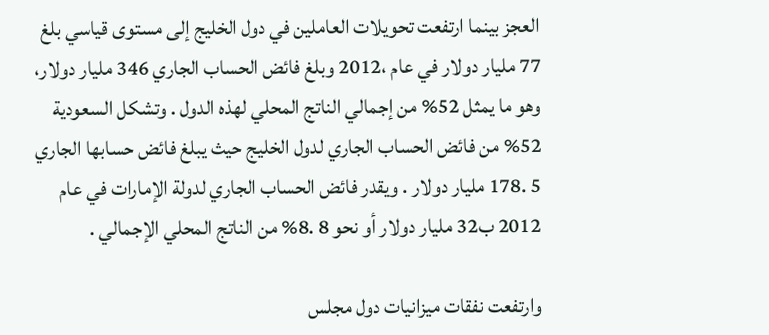العجز بينما ارتفعت تحويلات العاملين في دول الخليج إلى مستوى قياسي بلغ 77 مليار دولار في عام ،2012 وبلغ فائض الحساب الجاري 346 مليار دولار، وهو ما يمثل 52% من إجمالي الناتج المحلي لهذه الدول . وتشكل السعودية 52% من فائض الحساب الجاري لدول الخليج حيث يبلغ فائض حسابها الجاري 5 .178 مليار دولار . ويقدر فائض الحساب الجاري لدولة الإمارات في عام 2012 ب32 مليار دولار أو نحو 8 .8% من الناتج المحلي الإجمالي .

وارتفعت نفقات ميزانيات دول مجلس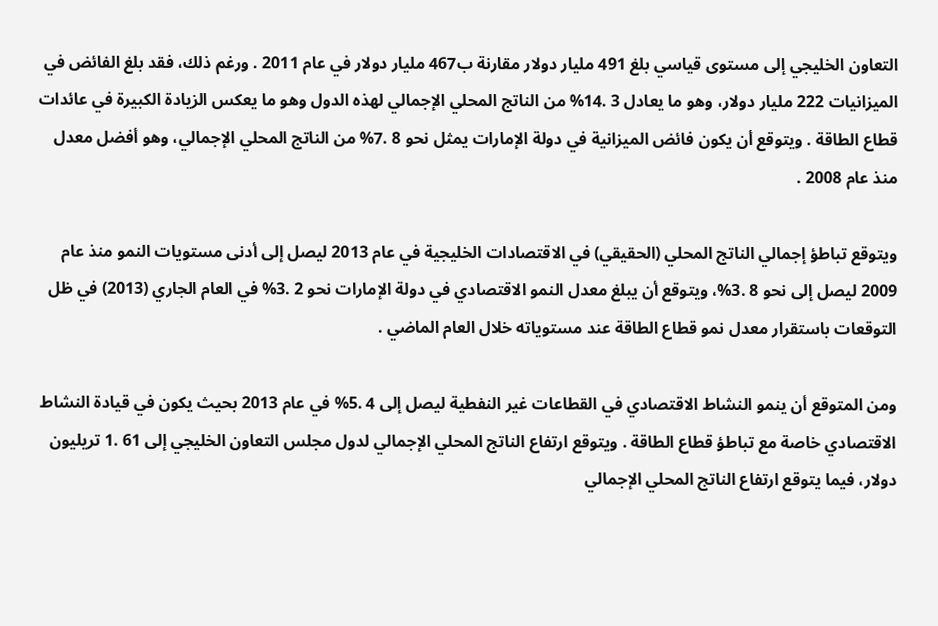التعاون الخليجي إلى مستوى قياسي بلغ 491 مليار دولار مقارنة ب467 مليار دولار في عام 2011 . ورغم ذلك، فقد بلغ الفائض في الميزانيات 222 مليار دولار، وهو ما يعادل 3 .14% من الناتج المحلي الإجمالي لهذه الدول وهو ما يعكس الزيادة الكبيرة في عائدات قطاع الطاقة . ويتوقع أن يكون فائض الميزانية في دولة الإمارات يمثل نحو 8 .7% من الناتج المحلي الإجمالي، وهو أفضل معدل منذ عام 2008 .

ويتوقع تباطؤ إجمالي الناتج المحلي (الحقيقي) في الاقتصادات الخليجية في عام 2013 ليصل إلى أدنى مستويات النمو منذ عام 2009 ليصل إلى نحو 8 .3%، ويتوقع أن يبلغ معدل النمو الاقتصادي في دولة الإمارات نحو 2 .3% في العام الجاري (2013) في ظل التوقعات باستقرار معدل نمو قطاع الطاقة عند مستوياته خلال العام الماضي .

ومن المتوقع أن ينمو النشاط الاقتصادي في القطاعات غير النفطية ليصل إلى 4 .5% في عام 2013 بحيث يكون في قيادة النشاط الاقتصادي خاصة مع تباطؤ قطاع الطاقة . ويتوقع ارتفاع الناتج المحلي الإجمالي لدول مجلس التعاون الخليجي إلى 61 .1 تريليون دولار، فيما يتوقع ارتفاع الناتج المحلي الإجمالي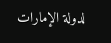لدولة الإمارات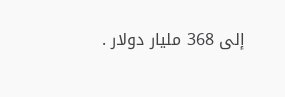إلى 368 مليار دولار .